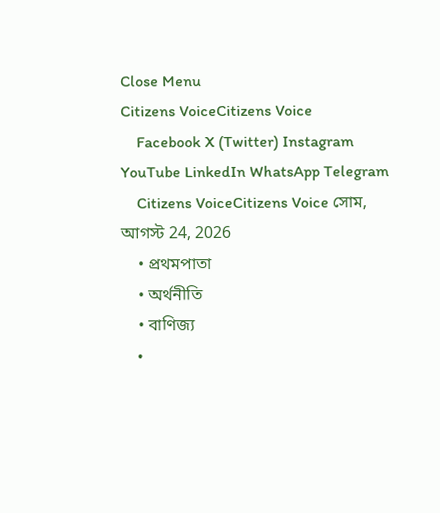Close Menu
Citizens VoiceCitizens Voice
    Facebook X (Twitter) Instagram YouTube LinkedIn WhatsApp Telegram
    Citizens VoiceCitizens Voice সোম, আগস্ট 24, 2026
    • প্রথমপাতা
    • অর্থনীতি
    • বাণিজ্য
    •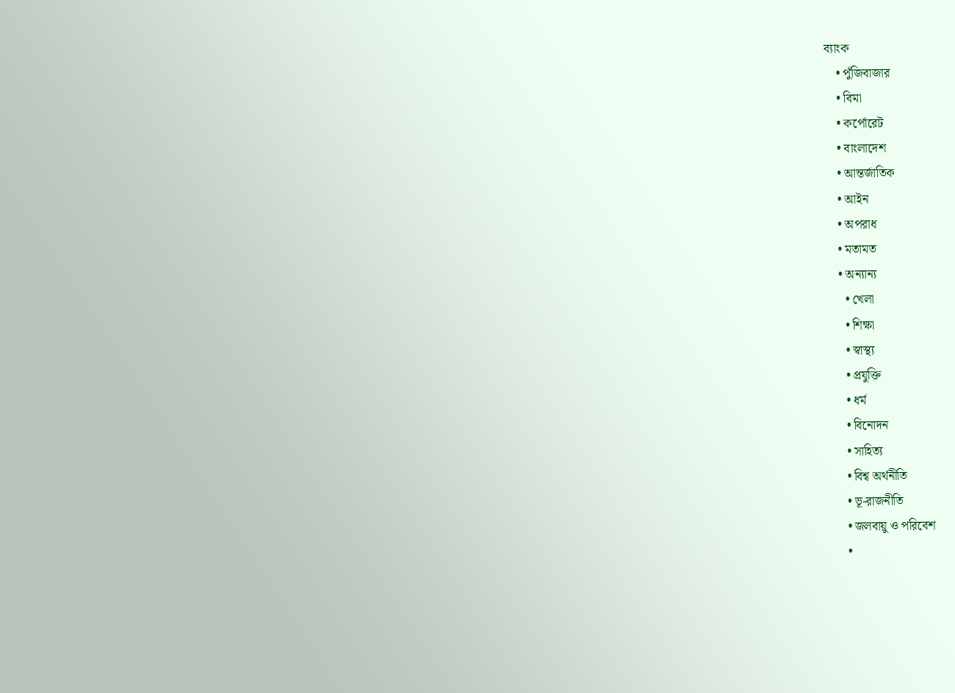ব্যাংক
    • পুঁজিবাজার
    • বিমা
    • কর্পোরেট
    • বাংলাদেশ
    • আন্তর্জাতিক
    • আইন
    • অপরাধ
    • মতামত
    • অন্যান্য
      • খেলা
      • শিক্ষা
      • স্বাস্থ্য
      • প্রযুক্তি
      • ধর্ম
      • বিনোদন
      • সাহিত্য
      • বিশ্ব অর্থনীতি
      • ভূ-রাজনীতি
      • জলবায়ু ও পরিবেশ
      •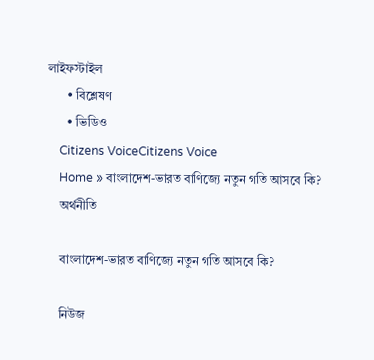লাইফস্টাইল
      • বিশ্লেষণ
      • ভিডিও
    Citizens VoiceCitizens Voice
    Home » বাংলাদেশ-ভারত বাণিজ্যে নতুন গতি আসবে কি?
    অর্থনীতি

    বাংলাদেশ-ভারত বাণিজ্যে নতুন গতি আসবে কি?

    নিউজ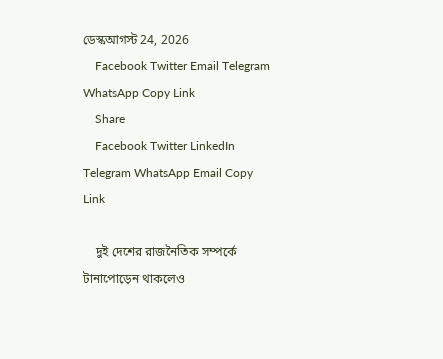ডেস্কআগস্ট 24, 2026
    Facebook Twitter Email Telegram WhatsApp Copy Link
    Share
    Facebook Twitter LinkedIn Telegram WhatsApp Email Copy Link

    দুই দেশের রাজনৈতিক সম্পর্কে টানাপোড়েন থাকলেও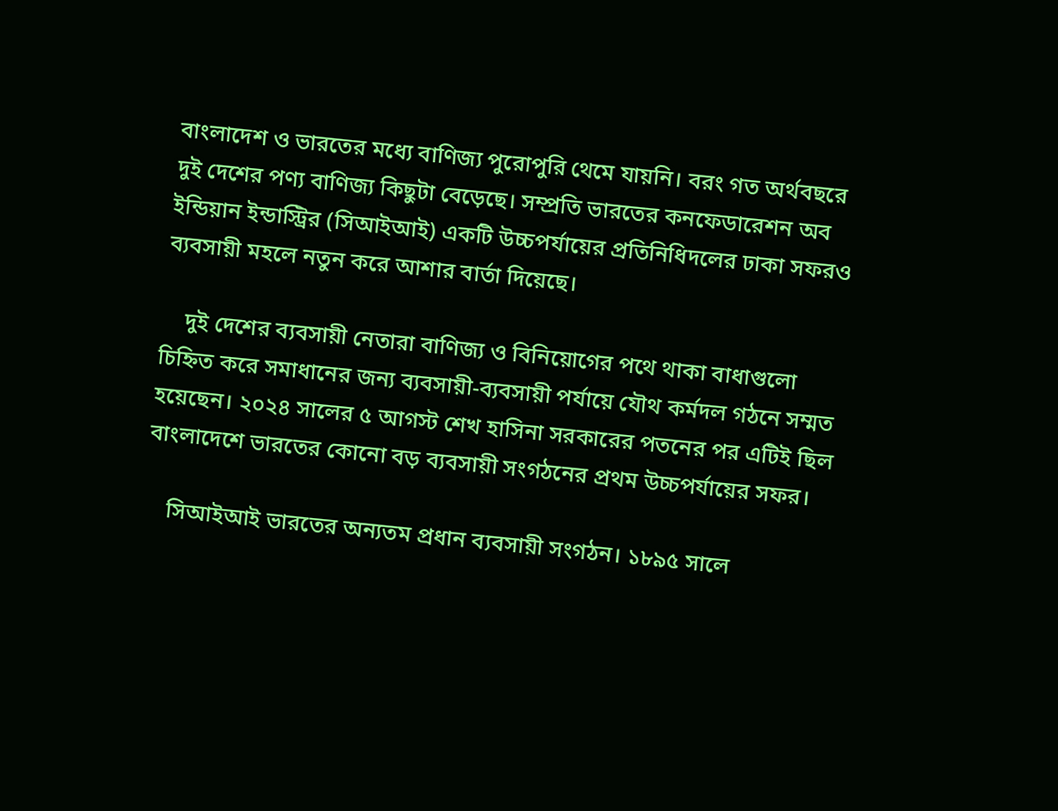বাংলাদেশ ও ভারতের মধ্যে বাণিজ্য পুরোপুরি থেমে যায়নি। বরং গত অর্থবছরে দুই দেশের পণ্য বাণিজ্য কিছুটা বেড়েছে। সম্প্রতি ভারতের কনফেডারেশন অব ইন্ডিয়ান ইন্ডাস্ট্রির (সিআইআই) একটি উচ্চপর্যায়ের প্রতিনিধিদলের ঢাকা সফরও ব্যবসায়ী মহলে নতুন করে আশার বার্তা দিয়েছে।

    দুই দেশের ব্যবসায়ী নেতারা বাণিজ্য ও বিনিয়োগের পথে থাকা বাধাগুলো চিহ্নিত করে সমাধানের জন্য ব্যবসায়ী-ব্যবসায়ী পর্যায়ে যৌথ কর্মদল গঠনে সম্মত হয়েছেন। ২০২৪ সালের ৫ আগস্ট শেখ হাসিনা সরকারের পতনের পর এটিই ছিল বাংলাদেশে ভারতের কোনো বড় ব্যবসায়ী সংগঠনের প্রথম উচ্চপর্যায়ের সফর।

    সিআইআই ভারতের অন্যতম প্রধান ব্যবসায়ী সংগঠন। ১৮৯৫ সালে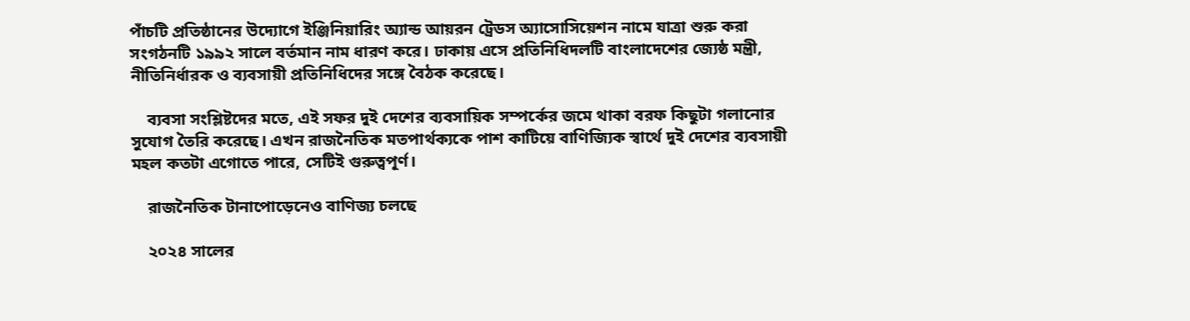পাঁচটি প্রতিষ্ঠানের উদ্যোগে ইঞ্জিনিয়ারিং অ্যান্ড আয়রন ট্রেডস অ্যাসোসিয়েশন নামে যাত্রা শুরু করা সংগঠনটি ১৯৯২ সালে বর্তমান নাম ধারণ করে। ঢাকায় এসে প্রতিনিধিদলটি বাংলাদেশের জ্যেষ্ঠ মন্ত্রী, নীতিনির্ধারক ও ব্যবসায়ী প্রতিনিধিদের সঙ্গে বৈঠক করেছে।

    ব্যবসা সংশ্লিষ্টদের মতে, এই সফর দুই দেশের ব্যবসায়িক সম্পর্কের জমে থাকা বরফ কিছুটা গলানোর সুযোগ তৈরি করেছে। এখন রাজনৈতিক মতপার্থক্যকে পাশ কাটিয়ে বাণিজ্যিক স্বার্থে দুই দেশের ব্যবসায়ী মহল কতটা এগোতে পারে, সেটিই গুরুত্বপূর্ণ।

    রাজনৈতিক টানাপোড়েনেও বাণিজ্য চলছে

    ২০২৪ সালের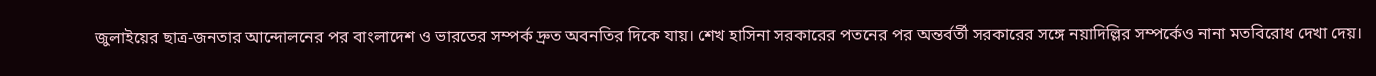জুলাইয়ের ছাত্র-জনতার আন্দোলনের পর বাংলাদেশ ও ভারতের সম্পর্ক দ্রুত অবনতির দিকে যায়। শেখ হাসিনা সরকারের পতনের পর অন্তর্বর্তী সরকারের সঙ্গে নয়াদিল্লির সম্পর্কেও নানা মতবিরোধ দেখা দেয়।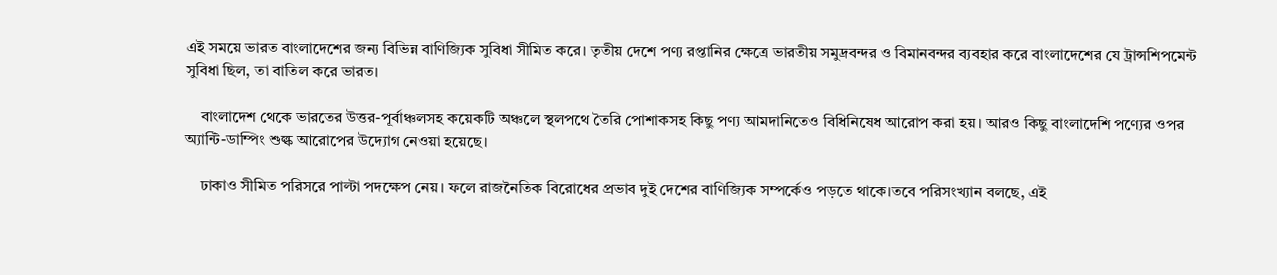এই সময়ে ভারত বাংলাদেশের জন্য বিভিন্ন বাণিজ্যিক সুবিধা সীমিত করে। তৃতীয় দেশে পণ্য রপ্তানির ক্ষেত্রে ভারতীয় সমুদ্রবন্দর ও বিমানবন্দর ব্যবহার করে বাংলাদেশের যে ট্রান্সশিপমেন্ট সুবিধা ছিল, তা বাতিল করে ভারত।

    বাংলাদেশ থেকে ভারতের উত্তর-পূর্বাঞ্চলসহ কয়েকটি অঞ্চলে স্থলপথে তৈরি পোশাকসহ কিছু পণ্য আমদানিতেও বিধিনিষেধ আরোপ করা হয়। আরও কিছু বাংলাদেশি পণ্যের ওপর অ্যান্টি-ডাম্পিং শুল্ক আরোপের উদ্যোগ নেওয়া হয়েছে।

    ঢাকাও সীমিত পরিসরে পাল্টা পদক্ষেপ নেয়। ফলে রাজনৈতিক বিরোধের প্রভাব দুই দেশের বাণিজ্যিক সম্পর্কেও পড়তে থাকে।তবে পরিসংখ্যান বলছে, এই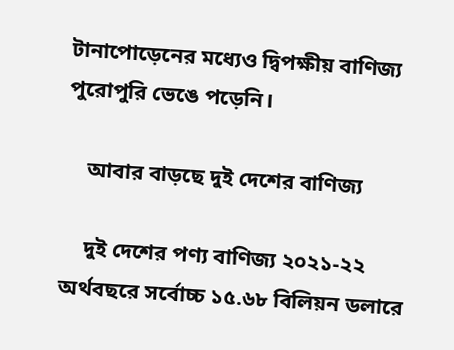টানাপোড়েনের মধ্যেও দ্বিপক্ষীয় বাণিজ্য পুরোপুরি ভেঙে পড়েনি।

    আবার বাড়ছে দুই দেশের বাণিজ্য

    দুই দেশের পণ্য বাণিজ্য ২০২১-২২ অর্থবছরে সর্বোচ্চ ১৫.৬৮ বিলিয়ন ডলারে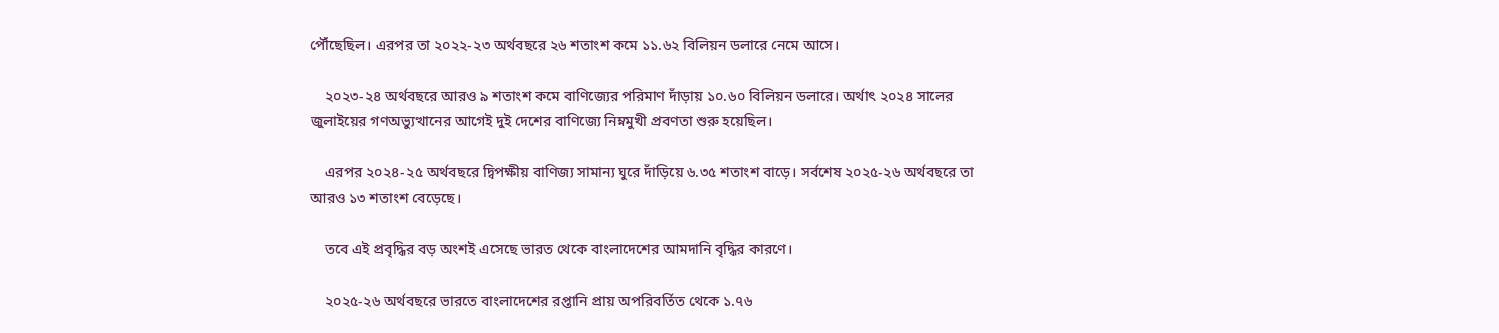পৌঁছেছিল। এরপর তা ২০২২-২৩ অর্থবছরে ২৬ শতাংশ কমে ১১.৬২ বিলিয়ন ডলারে নেমে আসে।

    ২০২৩-২৪ অর্থবছরে আরও ৯ শতাংশ কমে বাণিজ্যের পরিমাণ দাঁড়ায় ১০.৬০ বিলিয়ন ডলারে। অর্থাৎ ২০২৪ সালের জুলাইয়ের গণঅভ্যুত্থানের আগেই দুই দেশের বাণিজ্যে নিম্নমুখী প্রবণতা শুরু হয়েছিল।

    এরপর ২০২৪-২৫ অর্থবছরে দ্বিপক্ষীয় বাণিজ্য সামান্য ঘুরে দাঁড়িয়ে ৬.৩৫ শতাংশ বাড়ে। সর্বশেষ ২০২৫-২৬ অর্থবছরে তা আরও ১৩ শতাংশ বেড়েছে।

    তবে এই প্রবৃদ্ধির বড় অংশই এসেছে ভারত থেকে বাংলাদেশের আমদানি বৃদ্ধির কারণে।

    ২০২৫-২৬ অর্থবছরে ভারতে বাংলাদেশের রপ্তানি প্রায় অপরিবর্তিত থেকে ১.৭৬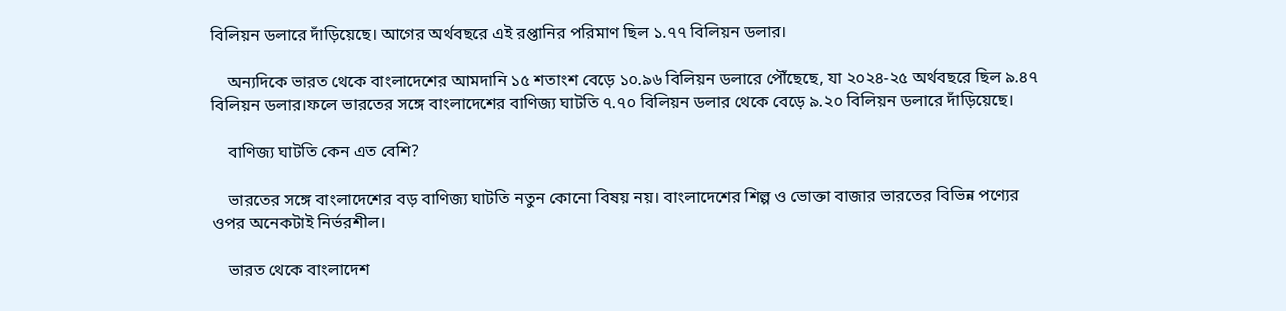বিলিয়ন ডলারে দাঁড়িয়েছে। আগের অর্থবছরে এই রপ্তানির পরিমাণ ছিল ১.৭৭ বিলিয়ন ডলার।

    অন্যদিকে ভারত থেকে বাংলাদেশের আমদানি ১৫ শতাংশ বেড়ে ১০.৯৬ বিলিয়ন ডলারে পৌঁছেছে, যা ২০২৪-২৫ অর্থবছরে ছিল ৯.৪৭ বিলিয়ন ডলার।ফলে ভারতের সঙ্গে বাংলাদেশের বাণিজ্য ঘাটতি ৭.৭০ বিলিয়ন ডলার থেকে বেড়ে ৯.২০ বিলিয়ন ডলারে দাঁড়িয়েছে।

    বাণিজ্য ঘাটতি কেন এত বেশি?

    ভারতের সঙ্গে বাংলাদেশের বড় বাণিজ্য ঘাটতি নতুন কোনো বিষয় নয়। বাংলাদেশের শিল্প ও ভোক্তা বাজার ভারতের বিভিন্ন পণ্যের ওপর অনেকটাই নির্ভরশীল।

    ভারত থেকে বাংলাদেশ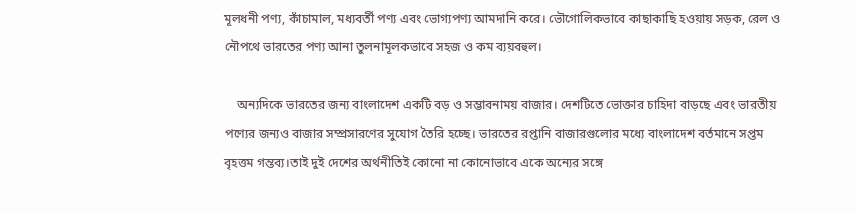মূলধনী পণ্য, কাঁচামাল, মধ্যবর্তী পণ্য এবং ভোগ্যপণ্য আমদানি করে। ভৌগোলিকভাবে কাছাকাছি হওয়ায় সড়ক, রেল ও নৌপথে ভারতের পণ্য আনা তুলনামূলকভাবে সহজ ও কম ব্যয়বহুল।

    অন্যদিকে ভারতের জন্য বাংলাদেশ একটি বড় ও সম্ভাবনাময় বাজার। দেশটিতে ভোক্তার চাহিদা বাড়ছে এবং ভারতীয় পণ্যের জন্যও বাজার সম্প্রসারণের সুযোগ তৈরি হচ্ছে। ভারতের রপ্তানি বাজারগুলোর মধ্যে বাংলাদেশ বর্তমানে সপ্তম বৃহত্তম গন্তব্য।তাই দুই দেশের অর্থনীতিই কোনো না কোনোভাবে একে অন্যের সঙ্গে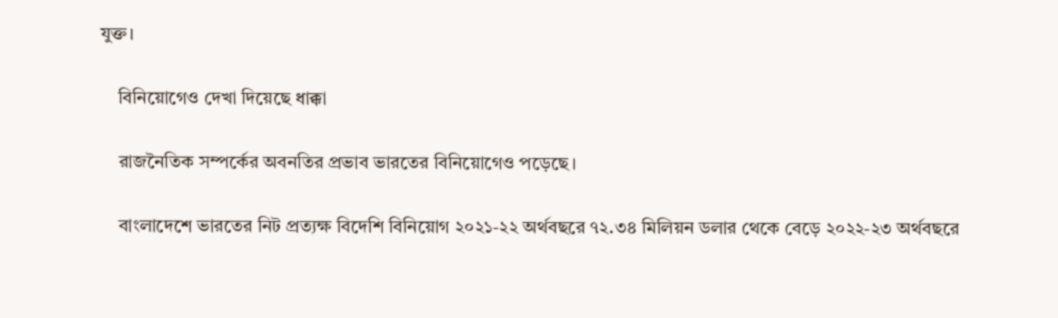যুক্ত।

    বিনিয়োগেও দেখা দিয়েছে ধাক্কা

    রাজনৈতিক সম্পর্কের অবনতির প্রভাব ভারতের বিনিয়োগেও পড়েছে।

    বাংলাদেশে ভারতের নিট প্রত্যক্ষ বিদেশি বিনিয়োগ ২০২১-২২ অর্থবছরে ৭২.৩৪ মিলিয়ন ডলার থেকে বেড়ে ২০২২-২৩ অর্থবছরে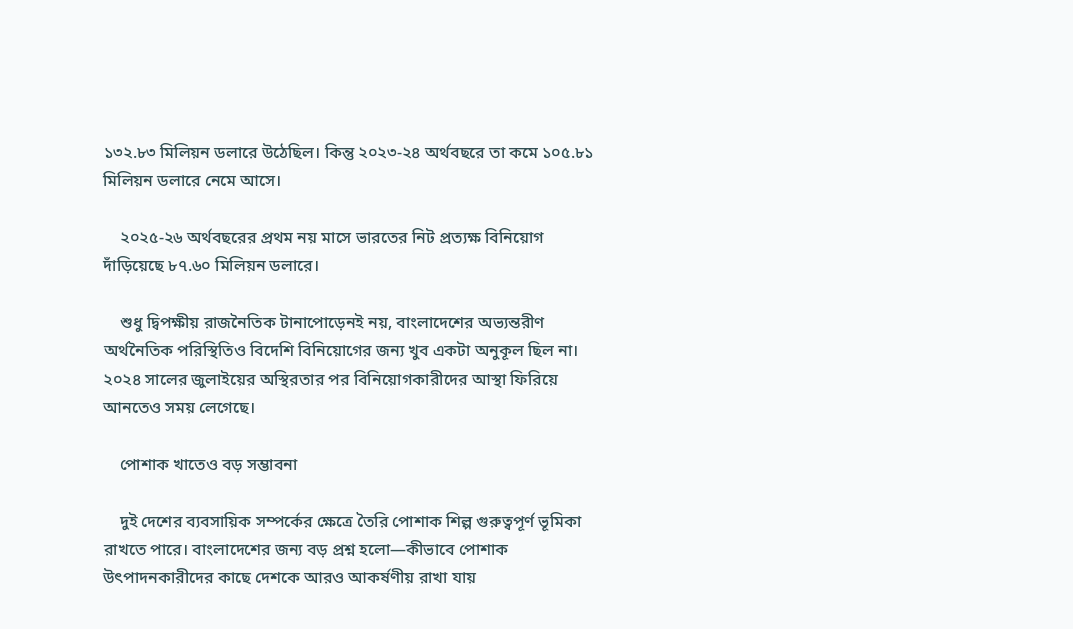১৩২.৮৩ মিলিয়ন ডলারে উঠেছিল। কিন্তু ২০২৩-২৪ অর্থবছরে তা কমে ১০৫.৮১ মিলিয়ন ডলারে নেমে আসে।

    ২০২৫-২৬ অর্থবছরের প্রথম নয় মাসে ভারতের নিট প্রত্যক্ষ বিনিয়োগ দাঁড়িয়েছে ৮৭.৬০ মিলিয়ন ডলারে।

    শুধু দ্বিপক্ষীয় রাজনৈতিক টানাপোড়েনই নয়, বাংলাদেশের অভ্যন্তরীণ অর্থনৈতিক পরিস্থিতিও বিদেশি বিনিয়োগের জন্য খুব একটা অনুকূল ছিল না। ২০২৪ সালের জুলাইয়ের অস্থিরতার পর বিনিয়োগকারীদের আস্থা ফিরিয়ে আনতেও সময় লেগেছে।

    পোশাক খাতেও বড় সম্ভাবনা

    দুই দেশের ব্যবসায়িক সম্পর্কের ক্ষেত্রে তৈরি পোশাক শিল্প গুরুত্বপূর্ণ ভূমিকা রাখতে পারে। বাংলাদেশের জন্য বড় প্রশ্ন হলো—কীভাবে পোশাক উৎপাদনকারীদের কাছে দেশকে আরও আকর্ষণীয় রাখা যায়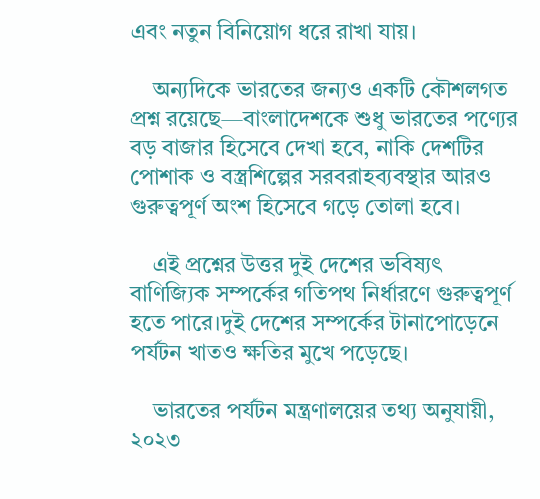এবং নতুন বিনিয়োগ ধরে রাখা যায়।

    অন্যদিকে ভারতের জন্যও একটি কৌশলগত প্রশ্ন রয়েছে—বাংলাদেশকে শুধু ভারতের পণ্যের বড় বাজার হিসেবে দেখা হবে, নাকি দেশটির পোশাক ও বস্ত্রশিল্পের সরবরাহব্যবস্থার আরও গুরুত্বপূর্ণ অংশ হিসেবে গড়ে তোলা হবে।

    এই প্রশ্নের উত্তর দুই দেশের ভবিষ্যৎ বাণিজ্যিক সম্পর্কের গতিপথ নির্ধারণে গুরুত্বপূর্ণ হতে পারে।দুই দেশের সম্পর্কের টানাপোড়েনে পর্যটন খাতও ক্ষতির মুখে পড়েছে।

    ভারতের পর্যটন মন্ত্রণালয়ের তথ্য অনুযায়ী, ২০২৩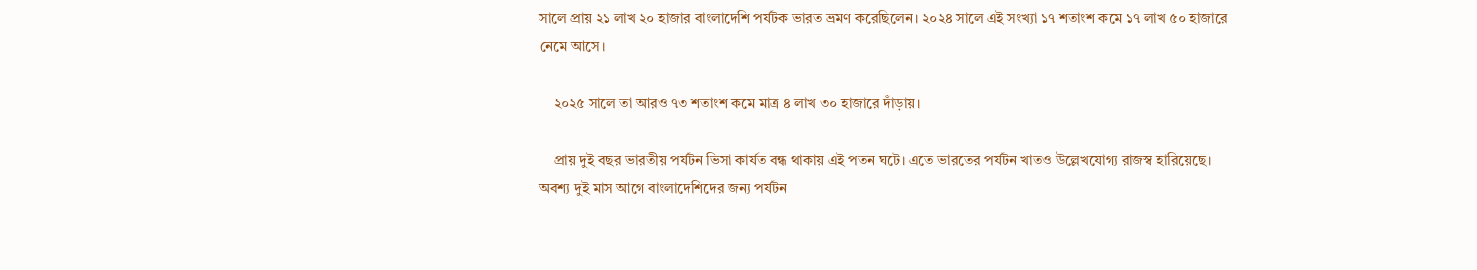সালে প্রায় ২১ লাখ ২০ হাজার বাংলাদেশি পর্যটক ভারত ভ্রমণ করেছিলেন। ২০২৪ সালে এই সংখ্যা ১৭ শতাংশ কমে ১৭ লাখ ৫০ হাজারে নেমে আসে।

    ২০২৫ সালে তা আরও ৭৩ শতাংশ কমে মাত্র ৪ লাখ ৩০ হাজারে দাঁড়ায়।

    প্রায় দুই বছর ভারতীয় পর্যটন ভিসা কার্যত বন্ধ থাকায় এই পতন ঘটে। এতে ভারতের পর্যটন খাতও উল্লেখযোগ্য রাজস্ব হারিয়েছে। অবশ্য দুই মাস আগে বাংলাদেশিদের জন্য পর্যটন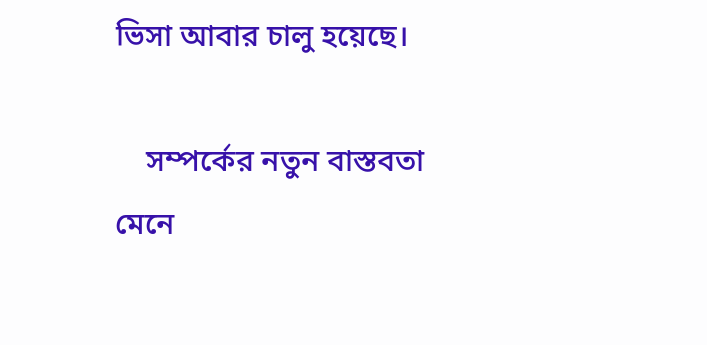ভিসা আবার চালু হয়েছে।

    সম্পর্কের নতুন বাস্তবতা মেনে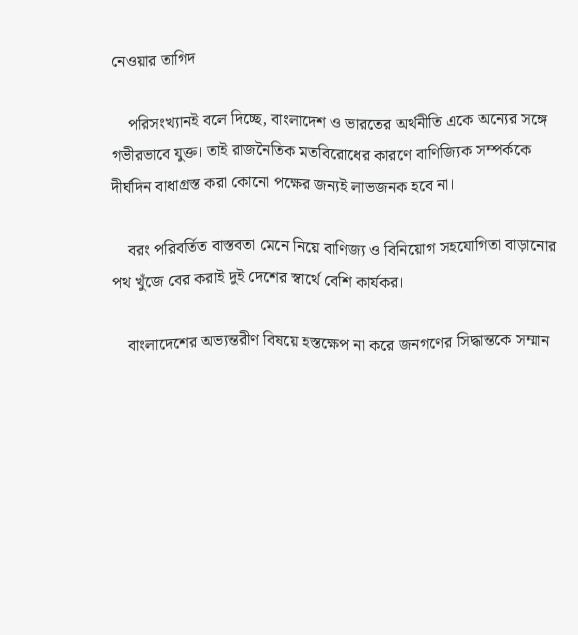নেওয়ার তাগিদ

    পরিসংখ্যানই বলে দিচ্ছে, বাংলাদেশ ও ভারতের অর্থনীতি একে অন্যের সঙ্গে গভীরভাবে যুক্ত। তাই রাজনৈতিক মতবিরোধের কারণে বাণিজ্যিক সম্পর্ককে দীর্ঘদিন বাধাগ্রস্ত করা কোনো পক্ষের জন্যই লাভজনক হবে না।

    বরং পরিবর্তিত বাস্তবতা মেনে নিয়ে বাণিজ্য ও বিনিয়োগ সহযোগিতা বাড়ানোর পথ খুঁজে বের করাই দুই দেশের স্বার্থে বেশি কার্যকর।

    বাংলাদেশের অভ্যন্তরীণ বিষয়ে হস্তক্ষেপ না করে জনগণের সিদ্ধান্তকে সম্মান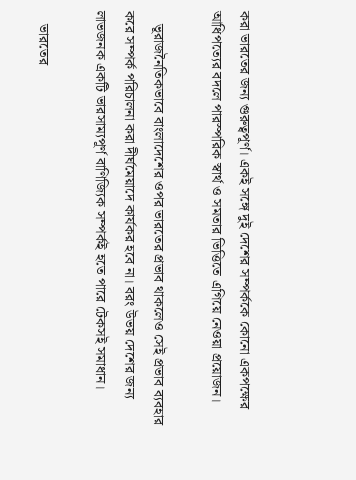করা ভারতের জন্য গুরুত্বপূর্ণ। একই সঙ্গে দুই দেশের সম্পর্ককে কোনো একপক্ষের আধিপত্যের বদলে পারস্পরিক স্বার্থ ও সমতার ভিত্তিতে এগিয়ে নেওয়া প্রয়োজন।

    ভূরাজনৈতিকভাবে বাংলাদেশের ওপর ভারতের প্রভাব থাকলেও সেই প্রভাব ব্যবহার করে সম্পর্ক পরিচালনা করা দীর্ঘমেয়াদে কার্যকর হবে না। বরং উভয় দেশের জন্য লাভজনক একটি ভারসাম্যপূর্ণ বাণিজ্যিক সম্পর্কই হতে পারে টেকসই সমাধান।

    ভারতের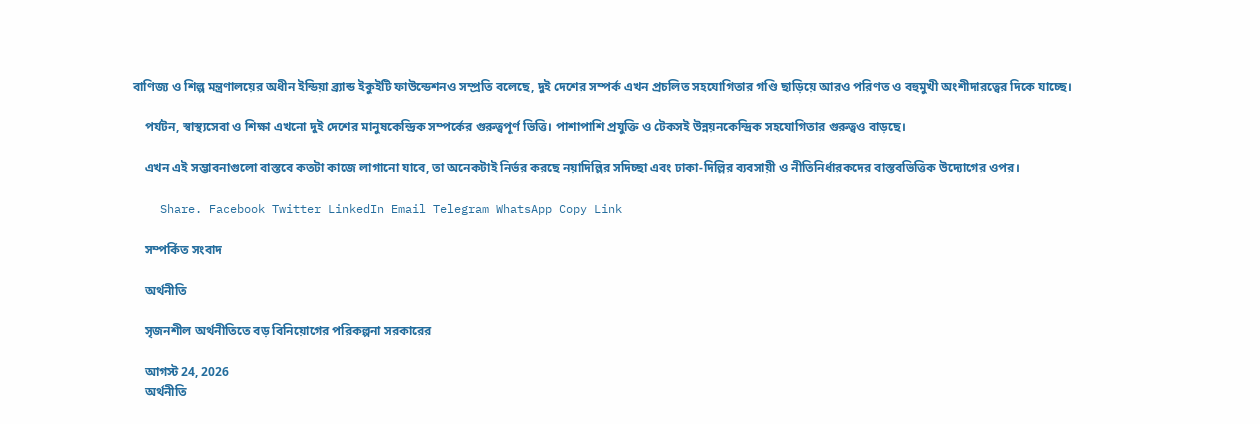বাণিজ্য ও শিল্প মন্ত্রণালয়ের অধীন ইন্ডিয়া ব্র্যান্ড ইকুইটি ফাউন্ডেশনও সম্প্রতি বলেছে, দুই দেশের সম্পর্ক এখন প্রচলিত সহযোগিতার গণ্ডি ছাড়িয়ে আরও পরিণত ও বহুমুখী অংশীদারত্বের দিকে যাচ্ছে।

    পর্যটন, স্বাস্থ্যসেবা ও শিক্ষা এখনো দুই দেশের মানুষকেন্দ্রিক সম্পর্কের গুরুত্বপূর্ণ ভিত্তি। পাশাপাশি প্রযুক্তি ও টেকসই উন্নয়নকেন্দ্রিক সহযোগিতার গুরুত্বও বাড়ছে।

    এখন এই সম্ভাবনাগুলো বাস্তবে কতটা কাজে লাগানো যাবে, তা অনেকটাই নির্ভর করছে নয়াদিল্লির সদিচ্ছা এবং ঢাকা-দিল্লির ব্যবসায়ী ও নীতিনির্ধারকদের বাস্তবভিত্তিক উদ্যোগের ওপর।

    Share. Facebook Twitter LinkedIn Email Telegram WhatsApp Copy Link

    সম্পর্কিত সংবাদ

    অর্থনীতি

    সৃজনশীল অর্থনীতিতে বড় বিনিয়োগের পরিকল্পনা সরকারের

    আগস্ট 24, 2026
    অর্থনীতি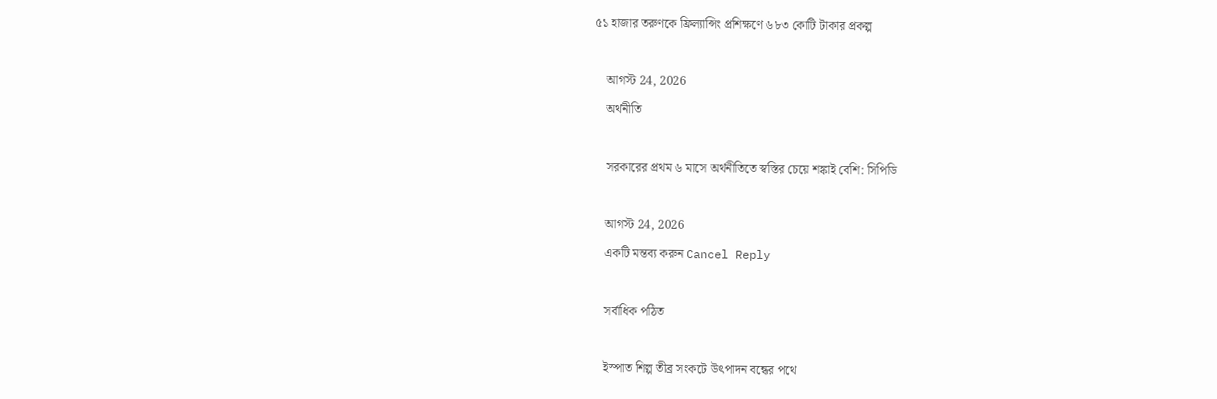৫১ হাজার তরুণকে ফ্রিল্যান্সিং প্রশিক্ষণে ৬৮৩ কোটি টাকার প্রকল্প

    আগস্ট 24, 2026
    অর্থনীতি

    সরকারের প্রথম ৬ মাসে অর্থনীতিতে স্বস্তির চেয়ে শঙ্কাই বেশি: সিপিডি

    আগস্ট 24, 2026
    একটি মন্তব্য করুন Cancel Reply

    সর্বাধিক পঠিত

    ইস্পাত শিল্প তীব্র সংকটে উৎপাদন বন্ধের পথে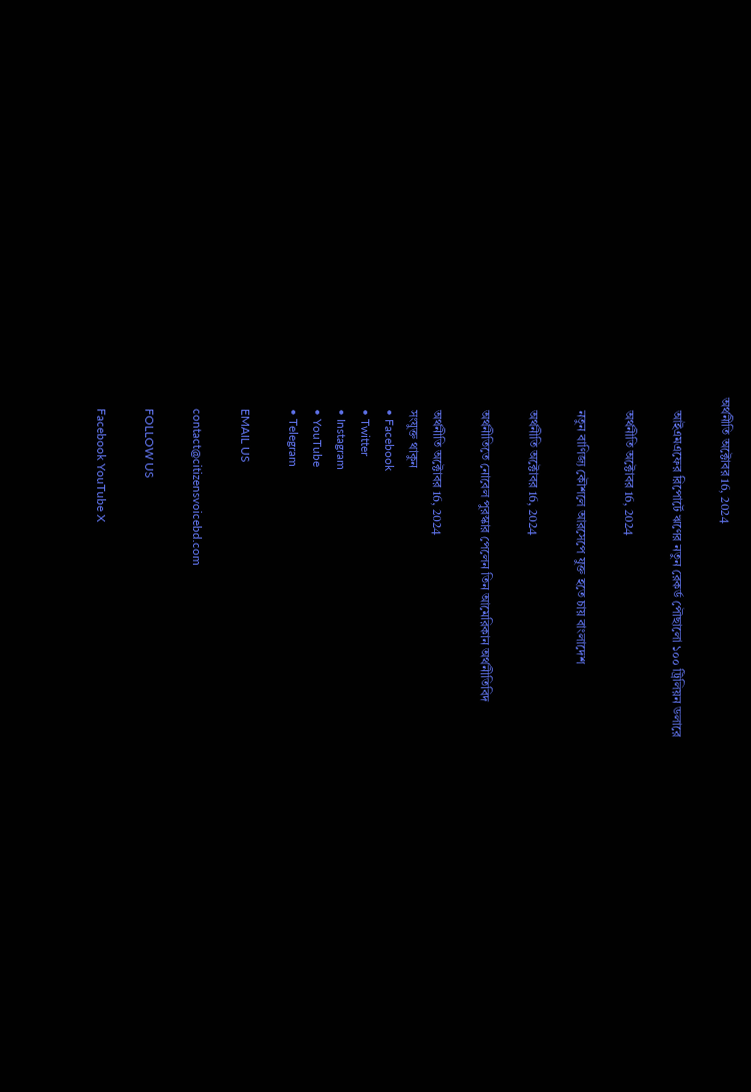অর্থনীতি অক্টোবর 16, 2024

    আইএমএফের রিপোর্টে ঋণের নতুন রেকর্ড পৌছালো ১০০ ট্রিলিয়ন ডলারে

    অর্থনীতি অক্টোবর 16, 2024

    নতুন বাণিজ্য কৌশলে আরসেপে যুক্ত হতে চায় বাংলাদেশ

    অর্থনীতি অক্টোবর 16, 2024

    অর্থনীতিতে নোবেল পুরস্কার পেলেন তিন আমেরিকান অর্থনীতিবিদ

    অর্থনীতি অক্টোবর 16, 2024
    সংযুক্ত থাকুন
    • Facebook
    • Twitter
    • Instagram
    • YouTube
    • Telegram

    EMAIL US

    contact@citizensvoicebd.com

    FOLLOW US

    Facebook YouTube X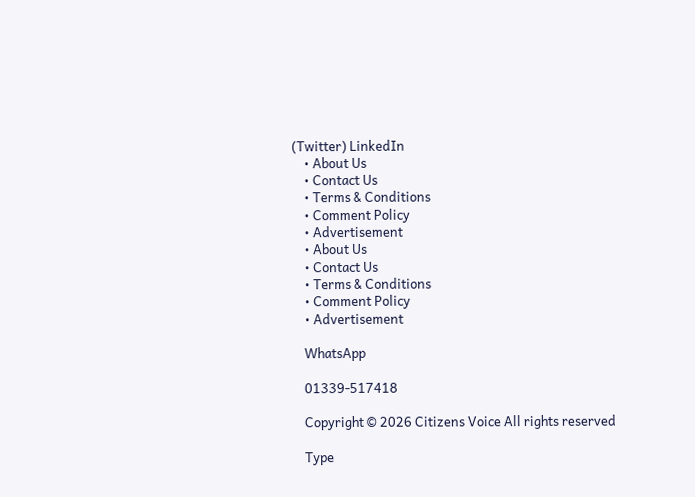(Twitter) LinkedIn
    • About Us
    • Contact Us
    • Terms & Conditions
    • Comment Policy
    • Advertisement
    • About Us
    • Contact Us
    • Terms & Conditions
    • Comment Policy
    • Advertisement

    WhatsApp

    01339-517418

    Copyright © 2026 Citizens Voice All rights reserved

    Type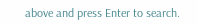above and press Enter to search.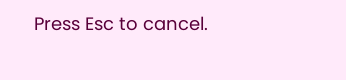Press Esc to cancel.